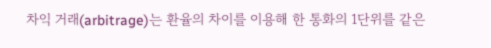차익 거래(arbitrage)는 환율의 차이를 이용해 한 통화의 1단위를 같은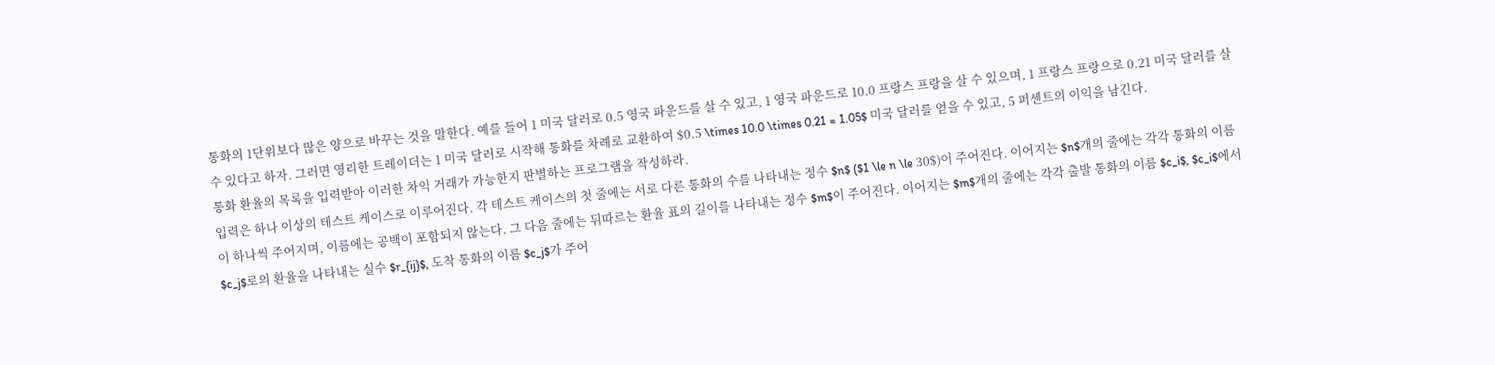통화의 1단위보다 많은 양으로 바꾸는 것을 말한다. 예를 들어 1 미국 달러로 0.5 영국 파운드를 살 수 있고, 1 영국 파운드로 10.0 프랑스 프랑을 살 수 있으며, 1 프랑스 프랑으로 0.21 미국 달러를 살 수 있다고 하자. 그러면 영리한 트레이더는 1 미국 달러로 시작해 통화를 차례로 교환하여 $0.5 \times 10.0 \times 0.21 = 1.05$ 미국 달러를 얻을 수 있고, 5 퍼센트의 이익을 남긴다.
통화 환율의 목록을 입력받아 이러한 차익 거래가 가능한지 판별하는 프로그램을 작성하라.
입력은 하나 이상의 테스트 케이스로 이루어진다. 각 테스트 케이스의 첫 줄에는 서로 다른 통화의 수를 나타내는 정수 $n$ ($1 \le n \le 30$)이 주어진다. 이어지는 $n$개의 줄에는 각각 통화의 이름이 하나씩 주어지며, 이름에는 공백이 포함되지 않는다. 그 다음 줄에는 뒤따르는 환율 표의 길이를 나타내는 정수 $m$이 주어진다. 이어지는 $m$개의 줄에는 각각 출발 통화의 이름 $c_i$, $c_i$에서 $c_j$로의 환율을 나타내는 실수 $r_{ij}$, 도착 통화의 이름 $c_j$가 주어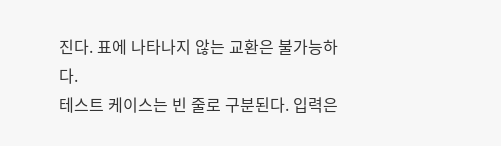진다. 표에 나타나지 않는 교환은 불가능하다.
테스트 케이스는 빈 줄로 구분된다. 입력은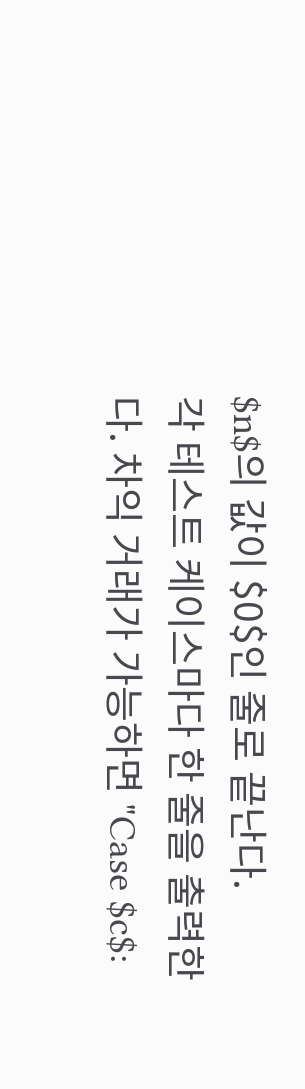$n$의 값이 $0$인 줄로 끝난다.
각 테스트 케이스마다 한 줄을 출력한다. 차익 거래가 가능하면 "Case $c$: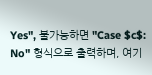Yes", 불가능하면 "Case $c$: No" 형식으로 출력하며, 여기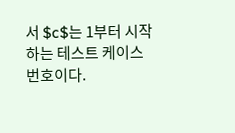서 $c$는 1부터 시작하는 테스트 케이스 번호이다.